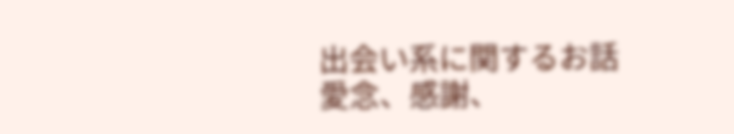出会い系に関するお話
愛念、感謝、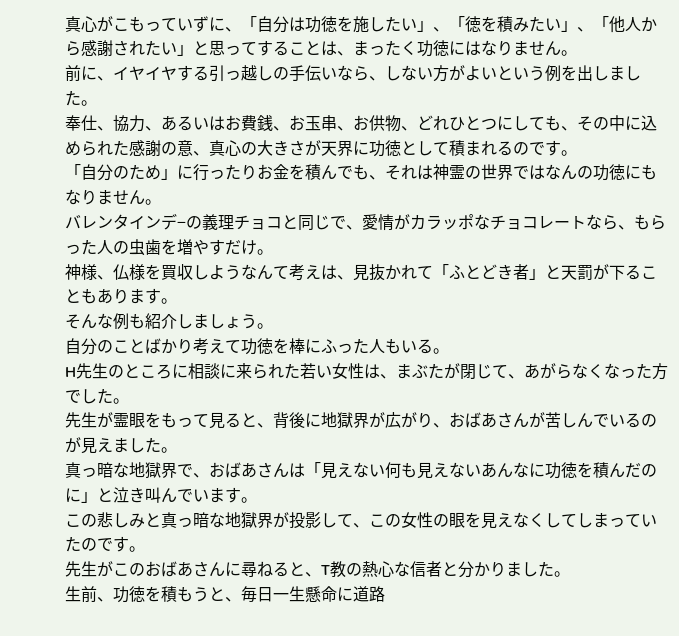真心がこもっていずに、「自分は功徳を施したい」、「徳を積みたい」、「他人から感謝されたい」と思ってすることは、まったく功徳にはなりません。
前に、イヤイヤする引っ越しの手伝いなら、しない方がよいという例を出しました。
奉仕、協力、あるいはお費銭、お玉串、お供物、どれひとつにしても、その中に込められた感謝の意、真心の大きさが天界に功徳として積まれるのです。
「自分のため」に行ったりお金を積んでも、それは神霊の世界ではなんの功徳にもなりません。
バレンタインデ−の義理チョコと同じで、愛情がカラッポなチョコレートなら、もらった人の虫歯を増やすだけ。
神様、仏様を買収しようなんて考えは、見抜かれて「ふとどき者」と天罰が下ることもあります。
そんな例も紹介しましょう。
自分のことばかり考えて功徳を棒にふった人もいる。
H先生のところに相談に来られた若い女性は、まぶたが閉じて、あがらなくなった方でした。
先生が霊眼をもって見ると、背後に地獄界が広がり、おばあさんが苦しんでいるのが見えました。
真っ暗な地獄界で、おばあさんは「見えない何も見えないあんなに功徳を積んだのに」と泣き叫んでいます。
この悲しみと真っ暗な地獄界が投影して、この女性の眼を見えなくしてしまっていたのです。
先生がこのおばあさんに尋ねると、T教の熱心な信者と分かりました。
生前、功徳を積もうと、毎日一生懸命に道路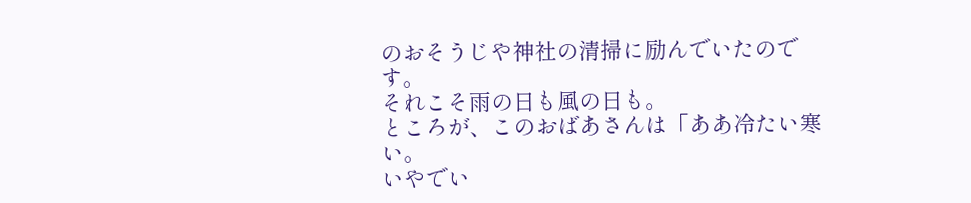のおそうじや神社の清掃に励んでいたのです。
それこそ雨の日も風の日も。
ところが、このおばあさんは「ああ冷たい寒い。
いやでい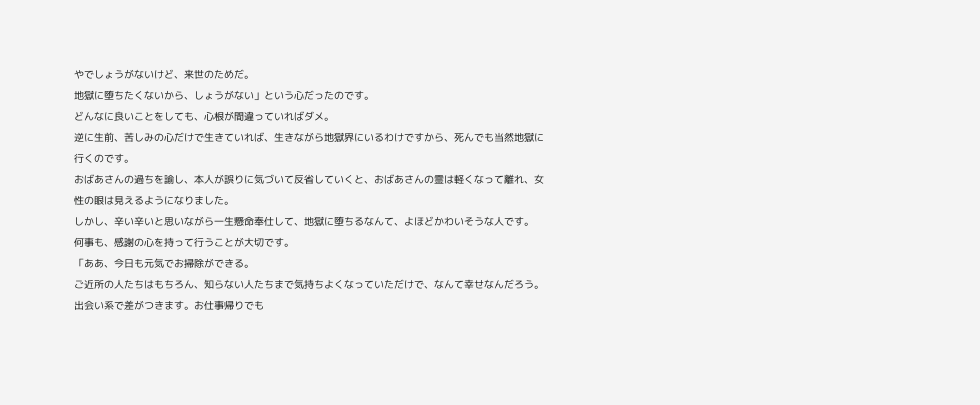やでしょうがないけど、来世のためだ。
地獄に堕ちたくないから、しょうがない」という心だったのです。
どんなに良いことをしても、心根が間違っていればダメ。
逆に生前、苦しみの心だけで生きていれば、生きながら地獄界にいるわけですから、死んでも当然地獄に行くのです。
おばあさんの過ちを諭し、本人が誤りに気づいて反省していくと、おばあさんの霊は軽くなって離れ、女性の眼は見えるようになりました。
しかし、辛い辛いと思いながら一生懸命奉仕して、地獄に堕ちるなんて、よほどかわいそうな人です。
何事も、感謝の心を持って行うことが大切です。
「ああ、今日も元気でお掃除ができる。
ご近所の人たちはもちろん、知らない人たちまで気持ちよくなっていただけで、なんて幸せなんだろう。
出会い系で差がつきます。お仕事帰りでも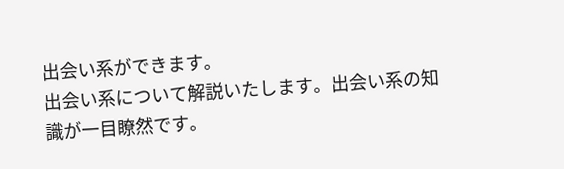出会い系ができます。
出会い系について解説いたします。出会い系の知識が一目瞭然です。